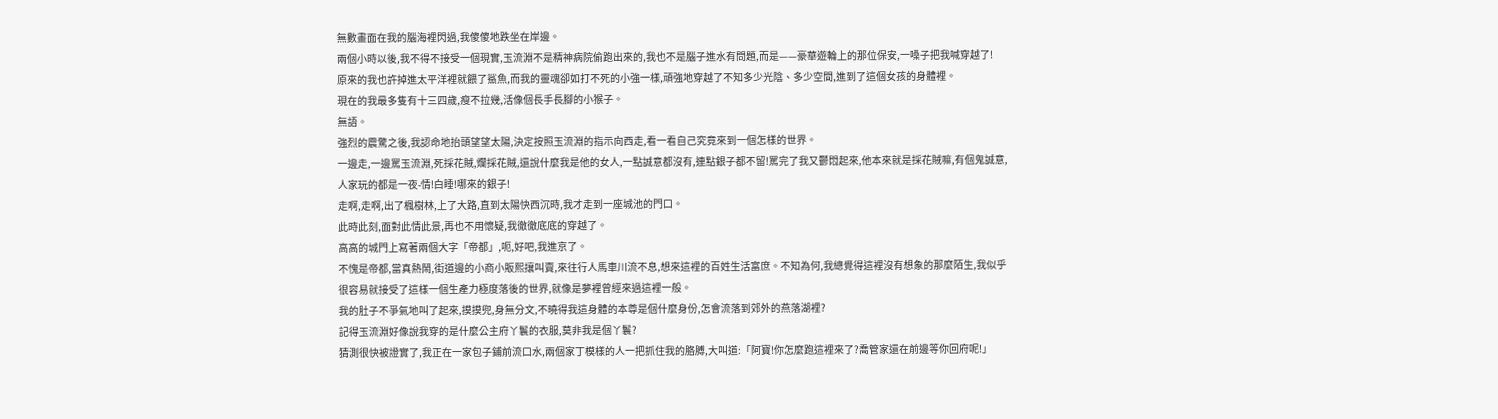無數畫面在我的腦海裡閃過,我傻傻地跌坐在岸邊。
兩個小時以後,我不得不接受一個現實,玉流淵不是精神病院偷跑出來的,我也不是腦子進水有問題,而是——豪華遊輪上的那位保安,一嗓子把我喊穿越了!
原來的我也許掉進太平洋裡就餵了鯊魚,而我的靈魂卻如打不死的小強一樣,頑強地穿越了不知多少光陰、多少空間,進到了這個女孩的身體裡。
現在的我最多隻有十三四歲,瘦不拉幾,活像個長手長腳的小猴子。
無語。
強烈的震驚之後,我認命地抬頭望望太陽,決定按照玉流淵的指示向西走,看一看自己究竟來到一個怎樣的世界。
一邊走,一邊罵玉流淵,死採花賊,爛採花賊,還說什麼我是他的女人,一點誠意都沒有,連點銀子都不留!罵完了我又鬱悶起來,他本來就是採花賊嘛,有個鬼誠意,人家玩的都是一夜-情!白睡!哪來的銀子!
走啊,走啊,出了楓樹林,上了大路,直到太陽快西沉時,我才走到一座城池的門口。
此時此刻,面對此情此景,再也不用懷疑,我徹徹底底的穿越了。
高高的城門上寫著兩個大字「帝都」,呃,好吧,我進京了。
不愧是帝都,當真熱鬧,街道邊的小商小販熙攘叫賣,來往行人馬車川流不息,想來這裡的百姓生活富庶。不知為何,我總覺得這裡沒有想象的那麼陌生,我似乎很容易就接受了這樣一個生產力極度落後的世界,就像是夢裡曾經來過這裡一般。
我的肚子不爭氣地叫了起來,摸摸兜,身無分文,不曉得我這身體的本尊是個什麼身份,怎會流落到郊外的燕落湖裡?
記得玉流淵好像說我穿的是什麼公主府丫鬟的衣服,莫非我是個丫鬟?
猜測很快被證實了,我正在一家包子鋪前流口水,兩個家丁模樣的人一把抓住我的胳膊,大叫道:「阿寶!你怎麼跑這裡來了?喬管家還在前邊等你回府呢!」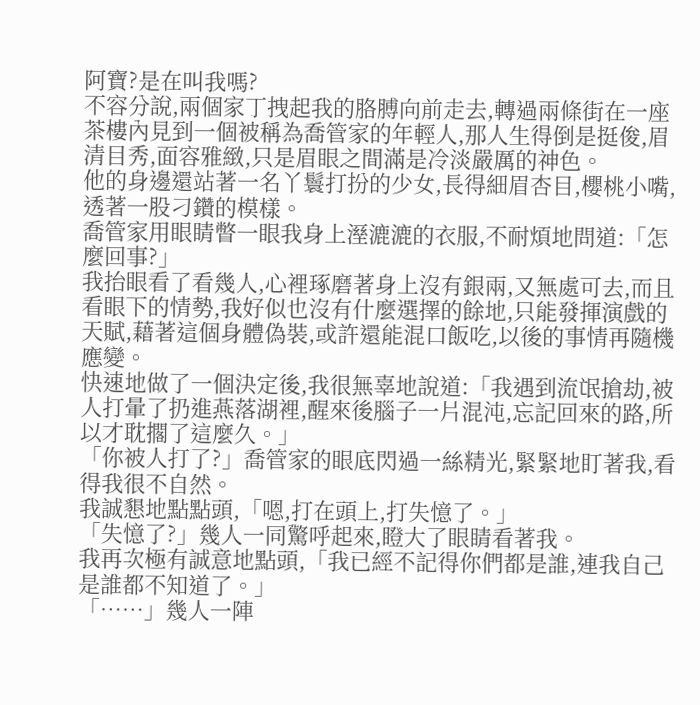阿寶?是在叫我嗎?
不容分說,兩個家丁拽起我的胳膊向前走去,轉過兩條街在一座茶樓內見到一個被稱為喬管家的年輕人,那人生得倒是挺俊,眉清目秀,面容雅緻,只是眉眼之間滿是冷淡嚴厲的神色。
他的身邊還站著一名丫鬟打扮的少女,長得細眉杏目,櫻桃小嘴,透著一股刁鑽的模樣。
喬管家用眼睛瞥一眼我身上溼漉漉的衣服,不耐煩地問道:「怎麼回事?」
我抬眼看了看幾人,心裡琢磨著身上沒有銀兩,又無處可去,而且看眼下的情勢,我好似也沒有什麼選擇的餘地,只能發揮演戲的天賦,藉著這個身體偽裝,或許還能混口飯吃,以後的事情再隨機應變。
快速地做了一個決定後,我很無辜地說道:「我遇到流氓搶劫,被人打暈了扔進燕落湖裡,醒來後腦子一片混沌,忘記回來的路,所以才耽擱了這麼久。」
「你被人打了?」喬管家的眼底閃過一絲精光,緊緊地盯著我,看得我很不自然。
我誠懇地點點頭,「嗯,打在頭上,打失憶了。」
「失憶了?」幾人一同驚呼起來,瞪大了眼睛看著我。
我再次極有誠意地點頭,「我已經不記得你們都是誰,連我自己是誰都不知道了。」
「……」幾人一陣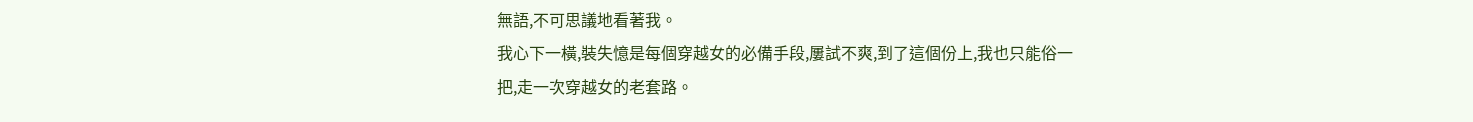無語,不可思議地看著我。
我心下一橫,裝失憶是每個穿越女的必備手段,屢試不爽,到了這個份上,我也只能俗一把,走一次穿越女的老套路。